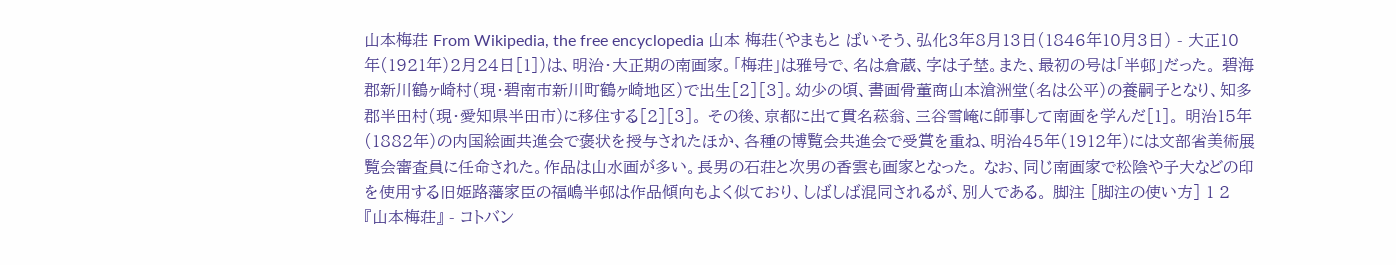山本梅荘 From Wikipedia, the free encyclopedia 山本 梅荘(やまもと ばいそう、弘化3年8月13日(1846年10月3日) - 大正10年(1921年)2月24日[1])は、明治・大正期の南画家。「梅荘」は雅号で、名は倉蔵、字は子埜。また、最初の号は「半邨」だった。 碧海郡新川鶴ヶ崎村(現・碧南市新川町鶴ヶ崎地区)で出生[2][3]。幼少の頃、書画骨董商山本滄洲堂(名は公平)の養嗣子となり、知多郡半田村(現・愛知県半田市)に移住する[2][3]。 その後、京都に出て貫名菘翁、三谷雪崦に師事して南画を学んだ[1]。 明治15年(1882年)の内国絵画共進会で褒状を授与されたほか、各種の博覧会共進会で受賞を重ね、明治45年(1912年)には文部省美術展覧会審査員に任命された。作品は山水画が多い。長男の石荘と次男の香雲も画家となった。 なお、同じ南画家で松陰や子大などの印を使用する旧姫路藩家臣の福嶋半邨は作品傾向もよく似ており、しばしば混同されるが、別人である。 脚注 [脚注の使い方] 1 2 『山本梅荘』 - コトバン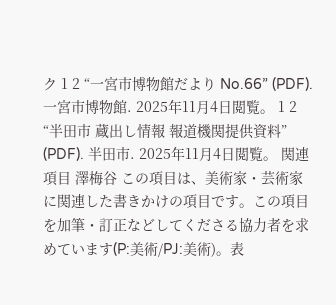ク 1 2 “一宮市博物館だより No.66” (PDF). 一宮市博物館. 2025年11月4日閲覧。 1 2 “半田市 蔵出し情報 報道機関提供資料” (PDF). 半田市. 2025年11月4日閲覧。 関連項目 澤梅谷 この項目は、美術家・芸術家に関連した書きかけの項目です。この項目を加筆・訂正などしてくださる協力者を求めています(P:美術/PJ:美術)。表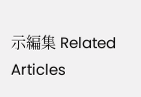示編集 Related Articles